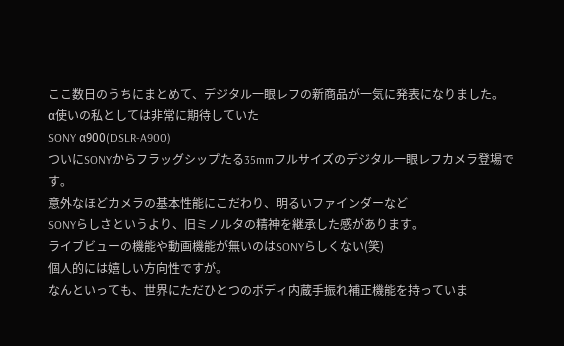ここ数日のうちにまとめて、デジタル一眼レフの新商品が一気に発表になりました。
α使いの私としては非常に期待していた
SONY α900(DSLR-A900)
ついにSONYからフラッグシップたる35mmフルサイズのデジタル一眼レフカメラ登場です。
意外なほどカメラの基本性能にこだわり、明るいファインダーなど
SONYらしさというより、旧ミノルタの精神を継承した感があります。
ライブビューの機能や動画機能が無いのはSONYらしくない(笑)
個人的には嬉しい方向性ですが。
なんといっても、世界にただひとつのボディ内蔵手振れ補正機能を持っていま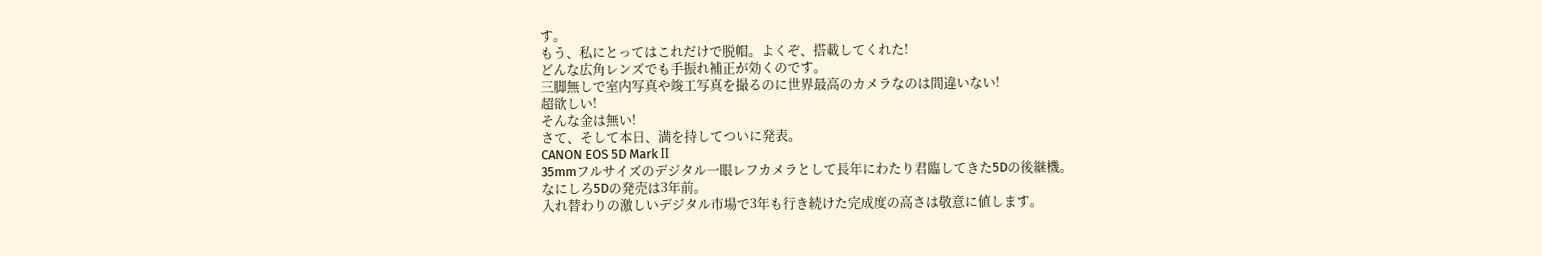す。
もう、私にとってはこれだけで脱帽。よくぞ、搭載してくれた!
どんな広角レンズでも手振れ補正が効くのです。
三脚無しで室内写真や竣工写真を撮るのに世界最高のカメラなのは間違いない!
超欲しい!
そんな金は無い!
さて、そして本日、満を持してついに発表。
CANON EOS 5D MarkⅡ
35mmフルサイズのデジタル一眼レフカメラとして長年にわたり君臨してきた5Dの後継機。
なにしろ5Dの発売は3年前。
入れ替わりの激しいデジタル市場で3年も行き続けた完成度の高さは敬意に値します。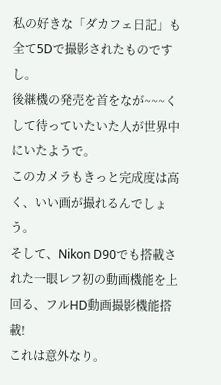私の好きな「ダカフェ日記」も全て5Dで撮影されたものですし。
後継機の発売を首をなが~~~くして待っていたいた人が世界中にいたようで。
このカメラもきっと完成度は高く、いい画が撮れるんでしょう。
そして、Nikon D90でも搭載された一眼レフ初の動画機能を上回る、フルHD動画撮影機能搭載!
これは意外なり。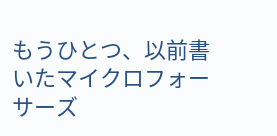もうひとつ、以前書いたマイクロフォーサーズ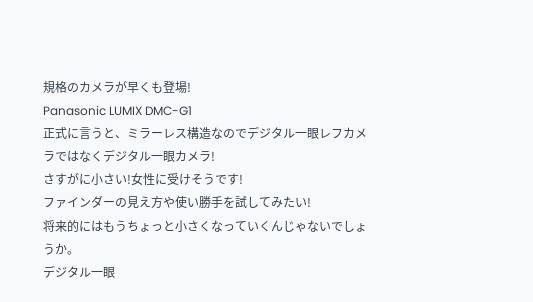規格のカメラが早くも登場!
Panasonic LUMIX DMC-G1
正式に言うと、ミラーレス構造なのでデジタル一眼レフカメラではなくデジタル一眼カメラ!
さすがに小さい!女性に受けそうです!
ファインダーの見え方や使い勝手を試してみたい!
将来的にはもうちょっと小さくなっていくんじゃないでしょうか。
デジタル一眼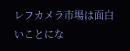レフカメラ市場は面白いことにな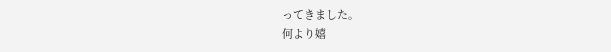ってきました。
何より嬉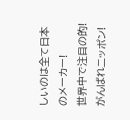しいのは全て日本のメーカー!
世界中で注目の的!
がんばれニッポン!